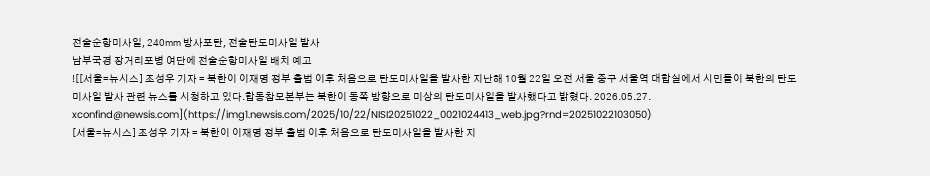전술순항미사일, 240㎜ 방사포탄, 전술탄도미사일 발사
남부국경 장거리포병 여단에 전술순항미사일 배치 예고
![[서울=뉴시스] 조성우 기자 = 북한이 이재명 정부 출범 이후 처음으로 탄도미사일을 발사한 지난해 10월 22일 오전 서울 중구 서울역 대합실에서 시민들이 북한의 탄도미사일 발사 관련 뉴스를 시청하고 있다.합동참모본부는 북한이 동쪽 방향으로 미상의 탄도미사일을 발사했다고 밝혔다. 2026.05.27. xconfind@newsis.com](https://img1.newsis.com/2025/10/22/NISI20251022_0021024413_web.jpg?rnd=20251022103050)
[서울=뉴시스] 조성우 기자 = 북한이 이재명 정부 출범 이후 처음으로 탄도미사일을 발사한 지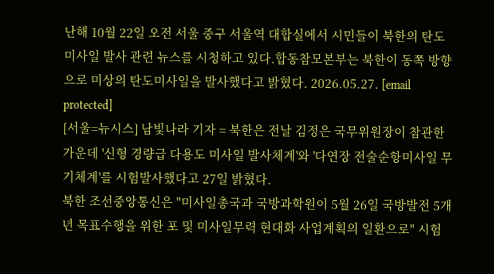난해 10월 22일 오전 서울 중구 서울역 대합실에서 시민들이 북한의 탄도미사일 발사 관련 뉴스를 시청하고 있다.합동참모본부는 북한이 동쪽 방향으로 미상의 탄도미사일을 발사했다고 밝혔다. 2026.05.27. [email protected]
[서울=뉴시스] 남빛나라 기자 = 북한은 전날 김정은 국무위원장이 참관한 가운데 '신형 경량급 다용도 미사일 발사체계'와 '다연장 전술순항미사일 무기체계'를 시험발사했다고 27일 밝혔다.
북한 조선중앙통신은 "미사일총국과 국방과학원이 5월 26일 국방발전 5개년 목표수행을 위한 포 및 미사일무력 현대화 사업계획의 일환으로" 시험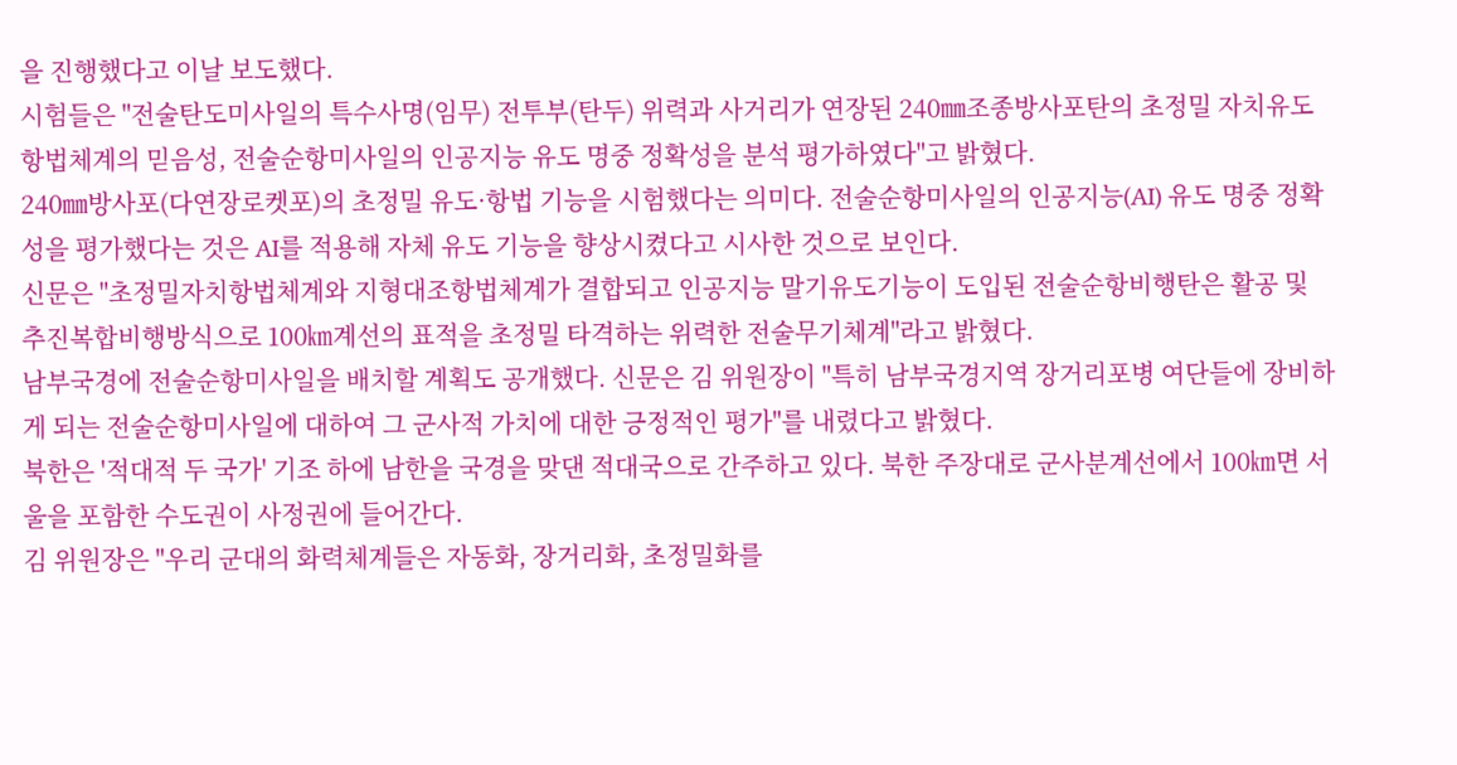을 진행했다고 이날 보도했다.
시험들은 "전술탄도미사일의 특수사명(임무) 전투부(탄두) 위력과 사거리가 연장된 240㎜조종방사포탄의 초정밀 자치유도 항법체계의 믿음성, 전술순항미사일의 인공지능 유도 명중 정확성을 분석 평가하였다"고 밝혔다.
240㎜방사포(다연장로켓포)의 초정밀 유도·항법 기능을 시험했다는 의미다. 전술순항미사일의 인공지능(AI) 유도 명중 정확성을 평가했다는 것은 AI를 적용해 자체 유도 기능을 향상시켰다고 시사한 것으로 보인다.
신문은 "초정밀자치항법체계와 지형대조항법체계가 결합되고 인공지능 말기유도기능이 도입된 전술순항비행탄은 활공 및 추진복합비행방식으로 100㎞계선의 표적을 초정밀 타격하는 위력한 전술무기체계"라고 밝혔다.
남부국경에 전술순항미사일을 배치할 계획도 공개했다. 신문은 김 위원장이 "특히 남부국경지역 장거리포병 여단들에 장비하게 되는 전술순항미사일에 대하여 그 군사적 가치에 대한 긍정적인 평가"를 내렸다고 밝혔다.
북한은 '적대적 두 국가' 기조 하에 남한을 국경을 맞댄 적대국으로 간주하고 있다. 북한 주장대로 군사분계선에서 100㎞면 서울을 포함한 수도권이 사정권에 들어간다.
김 위원장은 "우리 군대의 화력체계들은 자동화, 장거리화, 초정밀화를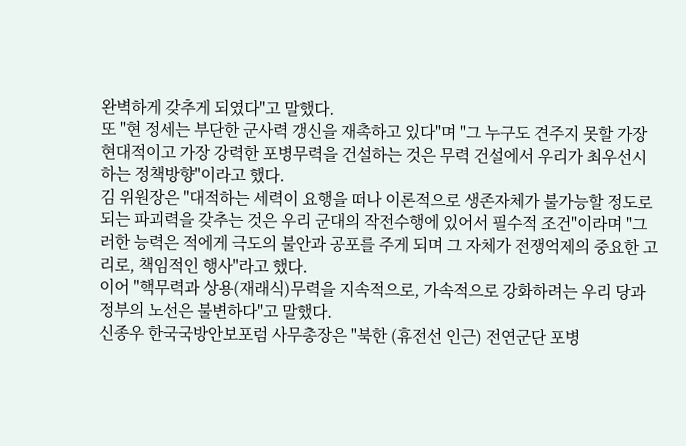완벽하게 갖추게 되였다"고 말했다.
또 "현 정세는 부단한 군사력 갱신을 재촉하고 있다"며 "그 누구도 견주지 못할 가장 현대적이고 가장 강력한 포병무력을 건설하는 것은 무력 건설에서 우리가 최우선시하는 정책방향"이라고 했다.
김 위원장은 "대적하는 세력이 요행을 떠나 이론적으로 생존자체가 불가능할 정도로 되는 파괴력을 갖추는 것은 우리 군대의 작전수행에 있어서 필수적 조건"이라며 "그러한 능력은 적에게 극도의 불안과 공포를 주게 되며 그 자체가 전쟁억제의 중요한 고리로, 책임적인 행사"라고 했다.
이어 "핵무력과 상용(재래식)무력을 지속적으로, 가속적으로 강화하려는 우리 당과 정부의 노선은 불변하다"고 말했다.
신종우 한국국방안보포럼 사무총장은 "북한 (휴전선 인근) 전연군단 포병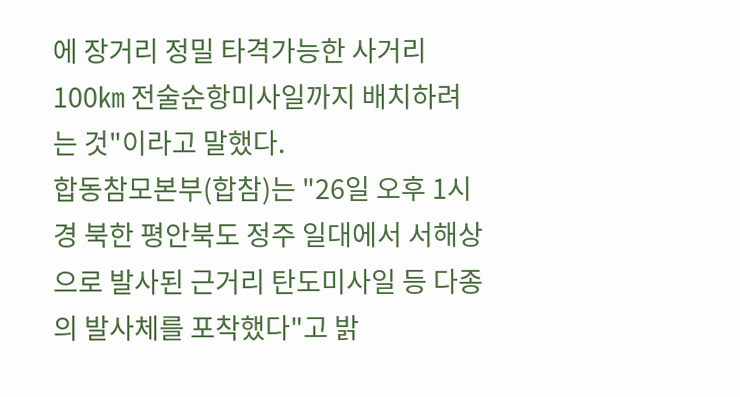에 장거리 정밀 타격가능한 사거리 100㎞ 전술순항미사일까지 배치하려는 것"이라고 말했다.
합동참모본부(합참)는 "26일 오후 1시경 북한 평안북도 정주 일대에서 서해상으로 발사된 근거리 탄도미사일 등 다종의 발사체를 포착했다"고 밝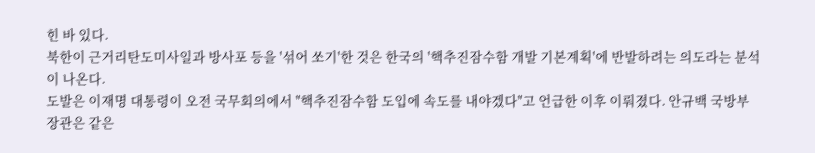힌 바 있다.
북한이 근거리탄도미사일과 방사포 등을 '섞어 쏘기'한 것은 한국의 '핵추진잠수함 개발 기본계획'에 반발하려는 의도라는 분석이 나온다.
도발은 이재명 대통령이 오전 국무회의에서 "핵추진잠수함 도입에 속도를 내야겠다"고 언급한 이후 이뤄졌다. 안규백 국방부 장관은 같은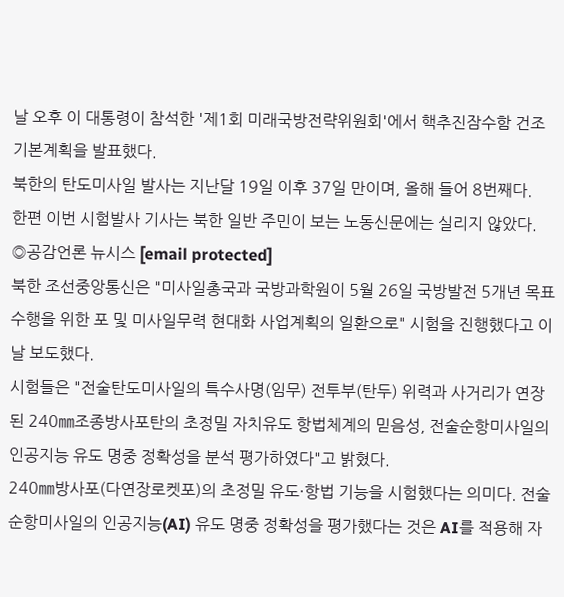날 오후 이 대통령이 참석한 '제1회 미래국방전략위원회'에서 핵추진잠수함 건조 기본계획을 발표했다.
북한의 탄도미사일 발사는 지난달 19일 이후 37일 만이며, 올해 들어 8번째다.
한편 이번 시험발사 기사는 북한 일반 주민이 보는 노동신문에는 실리지 않았다.
◎공감언론 뉴시스 [email protected]
북한 조선중앙통신은 "미사일총국과 국방과학원이 5월 26일 국방발전 5개년 목표수행을 위한 포 및 미사일무력 현대화 사업계획의 일환으로" 시험을 진행했다고 이날 보도했다.
시험들은 "전술탄도미사일의 특수사명(임무) 전투부(탄두) 위력과 사거리가 연장된 240㎜조종방사포탄의 초정밀 자치유도 항법체계의 믿음성, 전술순항미사일의 인공지능 유도 명중 정확성을 분석 평가하였다"고 밝혔다.
240㎜방사포(다연장로켓포)의 초정밀 유도·항법 기능을 시험했다는 의미다. 전술순항미사일의 인공지능(AI) 유도 명중 정확성을 평가했다는 것은 AI를 적용해 자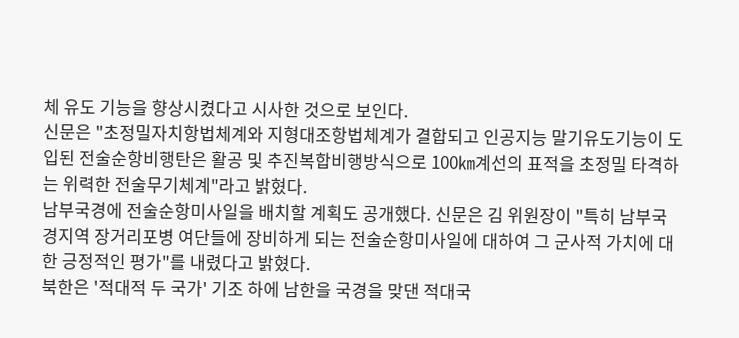체 유도 기능을 향상시켰다고 시사한 것으로 보인다.
신문은 "초정밀자치항법체계와 지형대조항법체계가 결합되고 인공지능 말기유도기능이 도입된 전술순항비행탄은 활공 및 추진복합비행방식으로 100㎞계선의 표적을 초정밀 타격하는 위력한 전술무기체계"라고 밝혔다.
남부국경에 전술순항미사일을 배치할 계획도 공개했다. 신문은 김 위원장이 "특히 남부국경지역 장거리포병 여단들에 장비하게 되는 전술순항미사일에 대하여 그 군사적 가치에 대한 긍정적인 평가"를 내렸다고 밝혔다.
북한은 '적대적 두 국가' 기조 하에 남한을 국경을 맞댄 적대국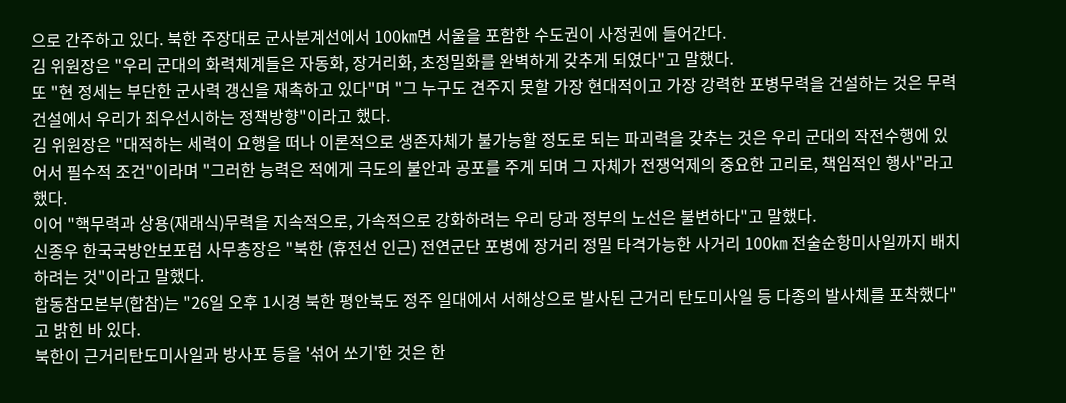으로 간주하고 있다. 북한 주장대로 군사분계선에서 100㎞면 서울을 포함한 수도권이 사정권에 들어간다.
김 위원장은 "우리 군대의 화력체계들은 자동화, 장거리화, 초정밀화를 완벽하게 갖추게 되였다"고 말했다.
또 "현 정세는 부단한 군사력 갱신을 재촉하고 있다"며 "그 누구도 견주지 못할 가장 현대적이고 가장 강력한 포병무력을 건설하는 것은 무력 건설에서 우리가 최우선시하는 정책방향"이라고 했다.
김 위원장은 "대적하는 세력이 요행을 떠나 이론적으로 생존자체가 불가능할 정도로 되는 파괴력을 갖추는 것은 우리 군대의 작전수행에 있어서 필수적 조건"이라며 "그러한 능력은 적에게 극도의 불안과 공포를 주게 되며 그 자체가 전쟁억제의 중요한 고리로, 책임적인 행사"라고 했다.
이어 "핵무력과 상용(재래식)무력을 지속적으로, 가속적으로 강화하려는 우리 당과 정부의 노선은 불변하다"고 말했다.
신종우 한국국방안보포럼 사무총장은 "북한 (휴전선 인근) 전연군단 포병에 장거리 정밀 타격가능한 사거리 100㎞ 전술순항미사일까지 배치하려는 것"이라고 말했다.
합동참모본부(합참)는 "26일 오후 1시경 북한 평안북도 정주 일대에서 서해상으로 발사된 근거리 탄도미사일 등 다종의 발사체를 포착했다"고 밝힌 바 있다.
북한이 근거리탄도미사일과 방사포 등을 '섞어 쏘기'한 것은 한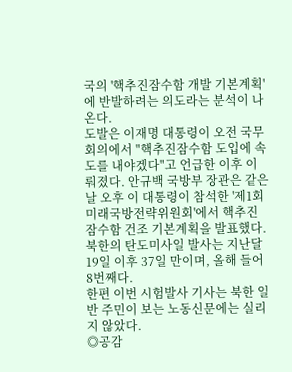국의 '핵추진잠수함 개발 기본계획'에 반발하려는 의도라는 분석이 나온다.
도발은 이재명 대통령이 오전 국무회의에서 "핵추진잠수함 도입에 속도를 내야겠다"고 언급한 이후 이뤄졌다. 안규백 국방부 장관은 같은 날 오후 이 대통령이 참석한 '제1회 미래국방전략위원회'에서 핵추진잠수함 건조 기본계획을 발표했다.
북한의 탄도미사일 발사는 지난달 19일 이후 37일 만이며, 올해 들어 8번째다.
한편 이번 시험발사 기사는 북한 일반 주민이 보는 노동신문에는 실리지 않았다.
◎공감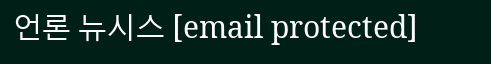언론 뉴시스 [email protected]